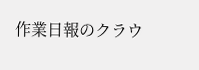作業日報のクラウ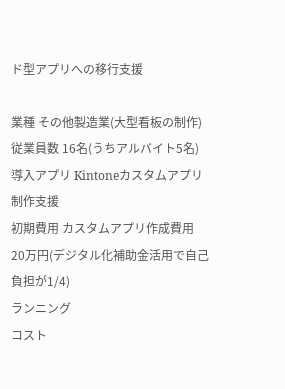ド型アプリへの移行支援

業種 その他製造業(大型看板の制作)
従業員数 16名(うちアルバイト5名)
導入アプリ Kintoneカスタムアプリ制作支援
初期費用 カスタムアプリ作成費用 20万円(デジタル化補助金活用で自己負担が1/4)
ランニング
コスト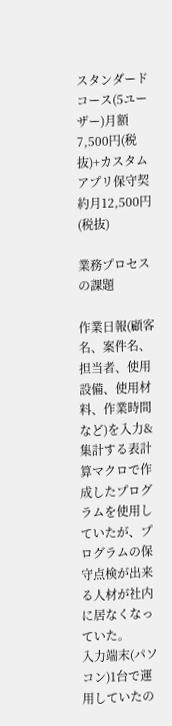スタンダードコース(5ユーザー)月額7,500円(税抜)+カスタムアプリ保守契約月12,500円(税抜)

業務プロセスの課題

作業日報(顧客名、案件名、担当者、使用設備、使用材料、作業時間など)を入力&集計する表計算マクロで作成したプログラムを使用していたが、プログラムの保守点検が出来る人材が社内に居なくなっていた。
入力端末(パソコン)1台で運用していたの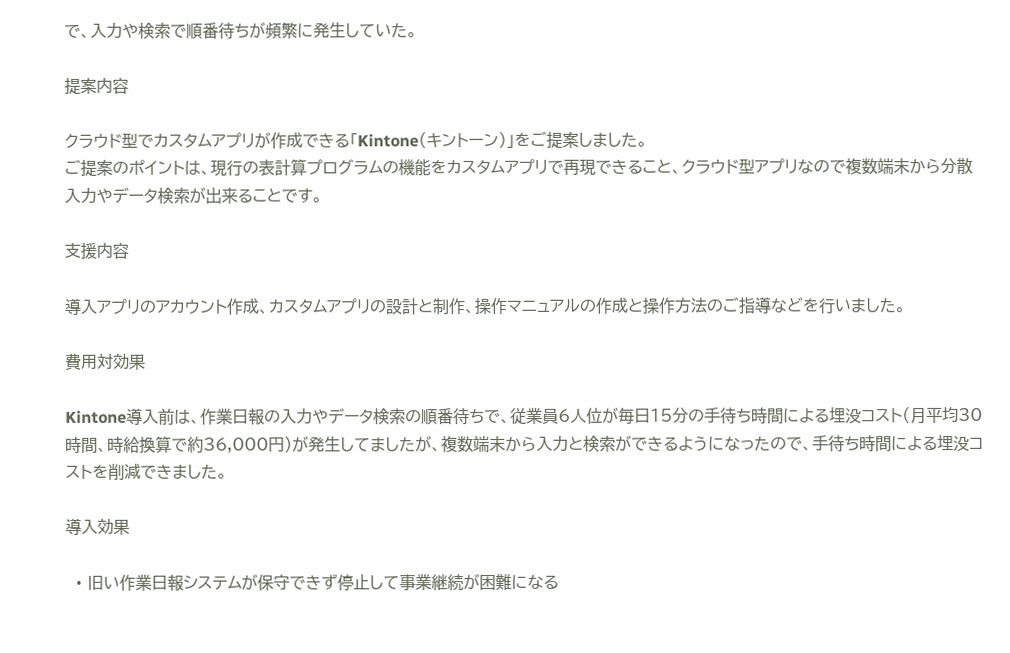で、入力や検索で順番待ちが頻繁に発生していた。

提案内容

クラウド型でカスタムアプリが作成できる「Kintone(キントーン)」をご提案しました。
ご提案のポイントは、現行の表計算プログラムの機能をカスタムアプリで再現できること、クラウド型アプリなので複数端末から分散入力やデータ検索が出来ることです。

支援内容

導入アプリのアカウント作成、カスタムアプリの設計と制作、操作マニュアルの作成と操作方法のご指導などを行いました。

費用対効果

Kintone導入前は、作業日報の入力やデータ検索の順番待ちで、従業員6人位が毎日15分の手待ち時間による埋没コスト(月平均30時間、時給換算で約36,000円)が発生してましたが、複数端末から入力と検索ができるようになったので、手待ち時間による埋没コストを削減できました。

導入効果

  • 旧い作業日報システムが保守できず停止して事業継続が困難になる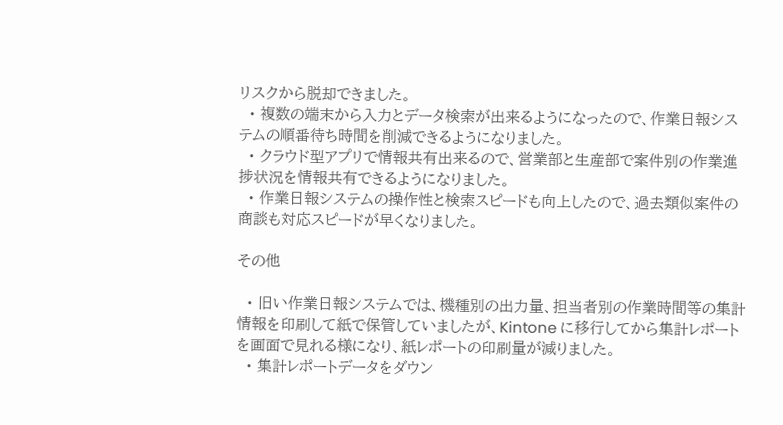リスクから脱却できました。
  • 複数の端末から入力とデータ検索が出来るようになったので、作業日報システムの順番待ち時間を削減できるようになりました。
  • クラウド型アプリで情報共有出来るので、営業部と生産部で案件別の作業進捗状況を情報共有できるようになりました。
  • 作業日報システムの操作性と検索スピードも向上したので、過去類似案件の商談も対応スピードが早くなりました。

その他

  • 旧い作業日報システムでは、機種別の出力量、担当者別の作業時間等の集計情報を印刷して紙で保管していましたが、Kintone に移行してから集計レポートを画面で見れる様になり、紙レポートの印刷量が減りました。
  • 集計レポートデータをダウン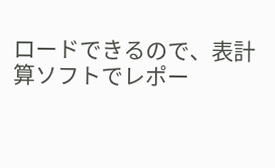ロードできるので、表計算ソフトでレポー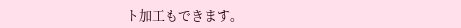ト加工もできます。